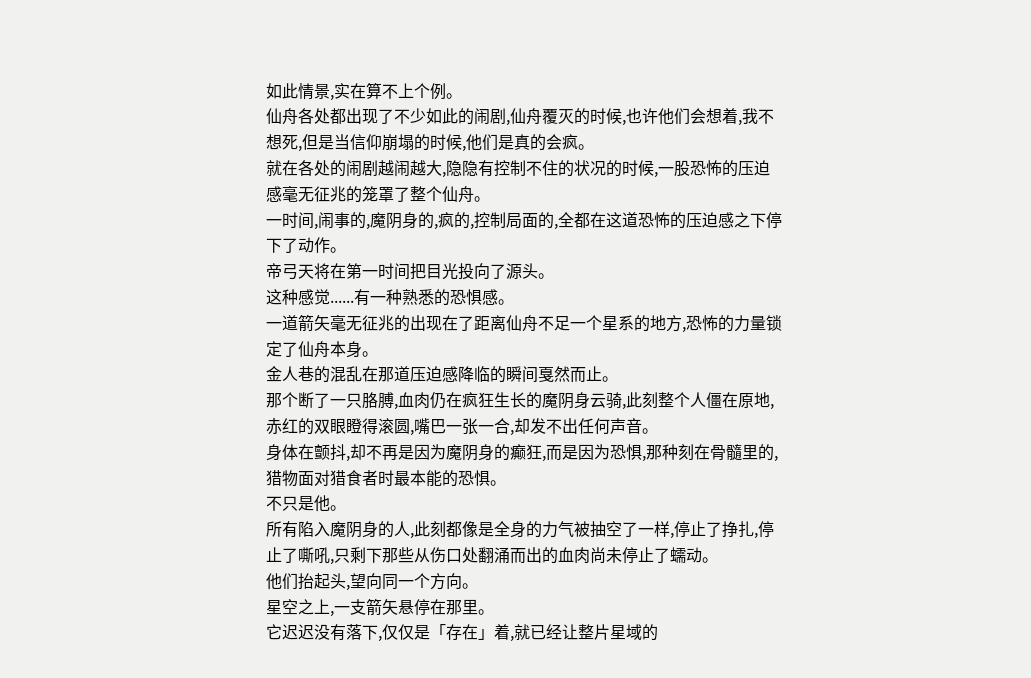如此情景,实在算不上个例。
仙舟各处都出现了不少如此的闹剧,仙舟覆灭的时候,也许他们会想着,我不想死,但是当信仰崩塌的时候,他们是真的会疯。
就在各处的闹剧越闹越大,隐隐有控制不住的状况的时候,一股恐怖的压迫感毫无征兆的笼罩了整个仙舟。
一时间,闹事的,魔阴身的,疯的,控制局面的,全都在这道恐怖的压迫感之下停下了动作。
帝弓天将在第一时间把目光投向了源头。
这种感觉......有一种熟悉的恐惧感。
一道箭矢毫无征兆的出现在了距离仙舟不足一个星系的地方,恐怖的力量锁定了仙舟本身。
金人巷的混乱在那道压迫感降临的瞬间戛然而止。
那个断了一只胳膊,血肉仍在疯狂生长的魔阴身云骑,此刻整个人僵在原地,赤红的双眼瞪得滚圆,嘴巴一张一合,却发不出任何声音。
身体在颤抖,却不再是因为魔阴身的癫狂,而是因为恐惧,那种刻在骨髓里的,猎物面对猎食者时最本能的恐惧。
不只是他。
所有陷入魔阴身的人,此刻都像是全身的力气被抽空了一样,停止了挣扎,停止了嘶吼,只剩下那些从伤口处翻涌而出的血肉尚未停止了蠕动。
他们抬起头,望向同一个方向。
星空之上,一支箭矢悬停在那里。
它迟迟没有落下,仅仅是「存在」着,就已经让整片星域的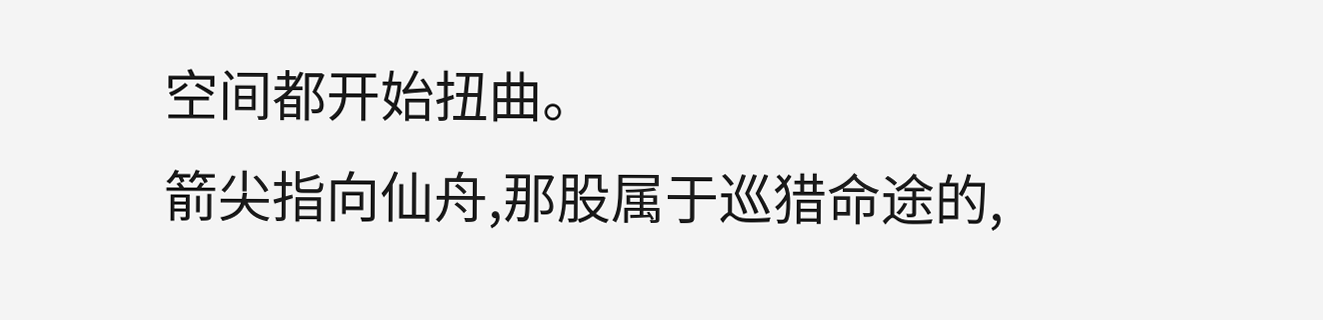空间都开始扭曲。
箭尖指向仙舟,那股属于巡猎命途的,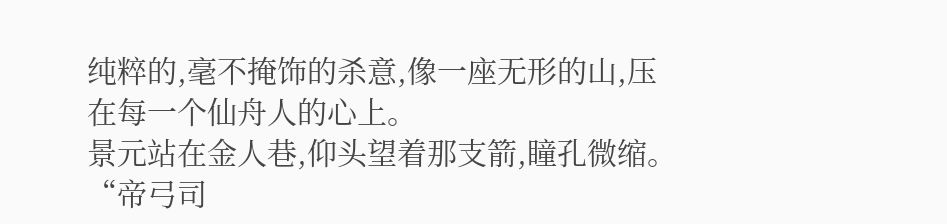纯粹的,毫不掩饰的杀意,像一座无形的山,压在每一个仙舟人的心上。
景元站在金人巷,仰头望着那支箭,瞳孔微缩。
“帝弓司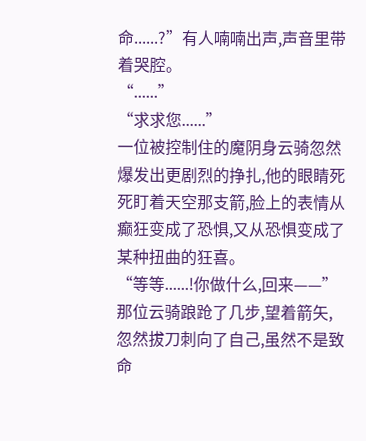命......?”有人喃喃出声,声音里带着哭腔。
“......”
“求求您......”
一位被控制住的魔阴身云骑忽然爆发出更剧烈的挣扎,他的眼睛死死盯着天空那支箭,脸上的表情从癫狂变成了恐惧,又从恐惧变成了某种扭曲的狂喜。
“等等......!你做什么,回来——”
那位云骑踉跄了几步,望着箭矢,忽然拔刀刺向了自己,虽然不是致命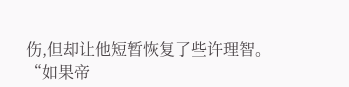伤,但却让他短暂恢复了些许理智。
“如果帝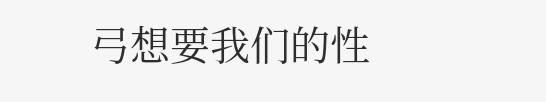弓想要我们的性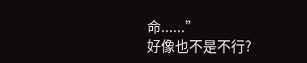命......”
好像也不是不行?